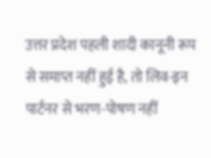उत्तर प्रदेश पहली शादी कानूनी रूप से समाप्त नहीं हुई है, तो लिव-इन पार्टनर से भरण-पोषण नहीं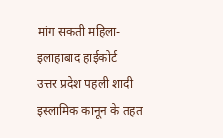मांग सकती महिला- इलाहाबाद हाईकोर्ट
उत्तर प्रदेश पहली शादी इस्लामिक कानून के तहत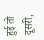हुई तो दूसरी,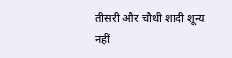तीसरी और चौथी शादी शून्य नहीं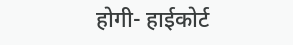होगी- हाईकोर्ट